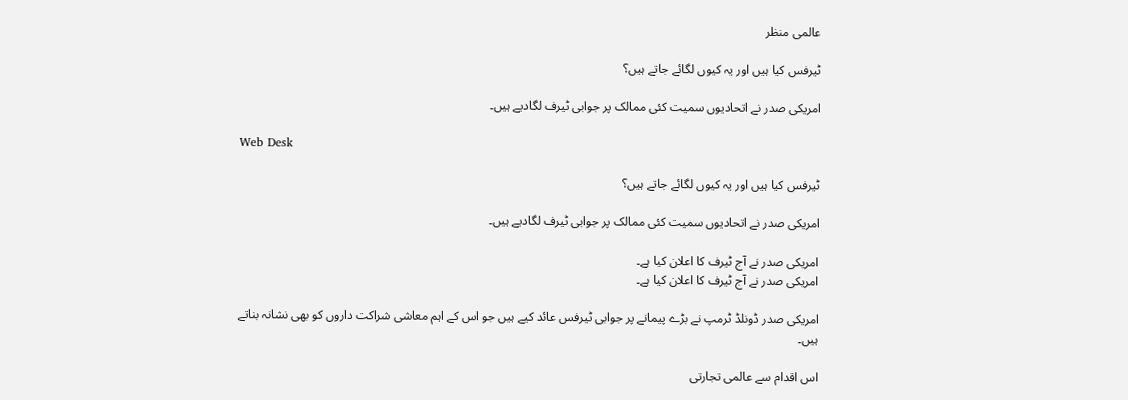عالمی منظر

ٹیرفس کیا ہیں اور یہ کیوں لگائے جاتے ہیں؟

امریکی صدر نے اتحادیوں سمیت کئی ممالک پر جوابی ٹیرف لگادیے ہیں۔

Web Desk

ٹیرفس کیا ہیں اور یہ کیوں لگائے جاتے ہیں؟

امریکی صدر نے اتحادیوں سمیت کئی ممالک پر جوابی ٹیرف لگادیے ہیں۔

امریکی صدر نے آج ٹیرف کا اعلان کیا ہے۔
امریکی صدر نے آج ٹیرف کا اعلان کیا ہے۔

امریکی صدر ڈونلڈ ٹرمپ نے بڑے پیمانے پر جوابی ٹیرفس عائد کیے ہیں جو اس کے اہم معاشی شراکت داروں کو بھی نشانہ بناتے ہیں۔

اس اقدام سے عالمی تجارتی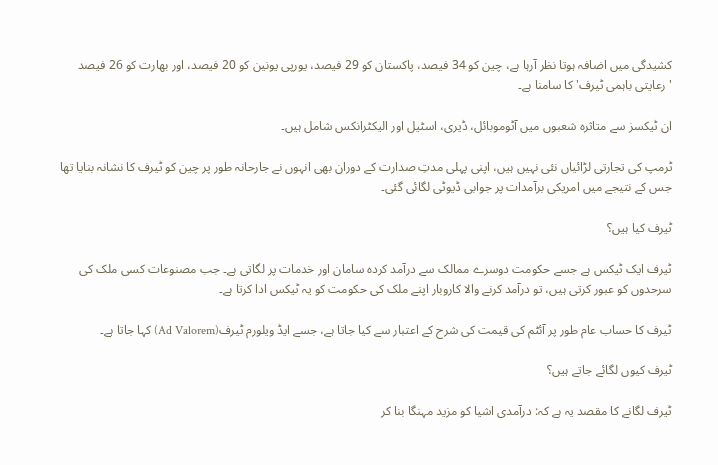کشیدگی میں اضافہ ہوتا نظر آرہا ہے، چین کو 34 فیصد، پاکستان کو 29 فیصد، یورپی یونین کو 20 فیصد، اور بھارت کو 26 فیصد 'رعایتی باہمی ٹیرف' کا سامنا ہے۔

ان ٹیکسز سے متاثرہ شعبوں میں آٹوموبائل، ڈیری، اسٹیل اور الیکٹرانکس شامل ہیں۔

ٹرمپ کی تجارتی لڑائیاں نئی نہیں ہیں، اپنی پہلی مدتِ صدارت کے دوران بھی انہوں نے جارحانہ طور پر چین کو ٹیرف کا نشانہ بنایا تھا جس کے نتیجے میں امریکی برآمدات پر جوابی ڈیوٹی لگائی گئی۔

ٹیرف کیا ہیں؟

ٹیرف ایک ٹیکس ہے جسے حکومت دوسرے ممالک سے درآمد کردہ سامان اور خدمات پر لگاتی ہے۔ جب مصنوعات کسی ملک کی سرحدوں کو عبور کرتی ہیں، تو درآمد کرنے والا کاروبار اپنے ملک کی حکومت کو یہ ٹیکس ادا کرتا ہے۔

ٹیرف کا حساب عام طور پر آئٹم کی قیمت کی شرح کے اعتبار سے کیا جاتا ہے، جسے ایڈ ویلورم ٹیرف(Ad Valorem) کہا جاتا ہے۔

ٹیرف کیوں لگائے جاتے ہیں؟

ٹیرف لگانے کا مقصد یہ ہے کہ: درآمدی اشیا کو مزید مہنگا بنا کر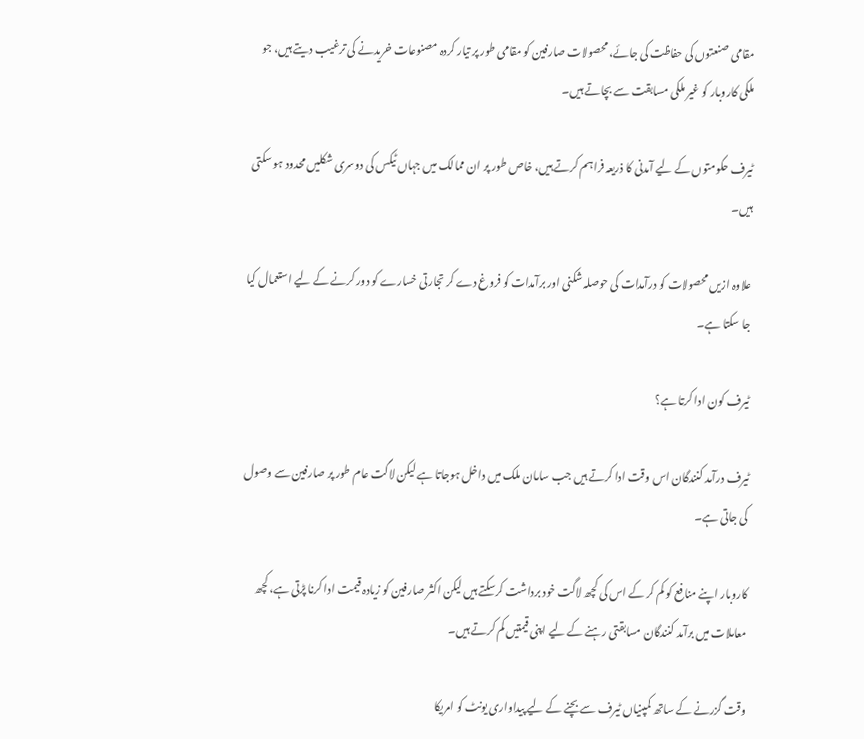مقامی صنعتوں کی حفاظت کی جائے، محصولات صارفین کو مقامی طور پر تیار کردہ مصنوعات خریدنے کی ترغیب دیتے ہیں، جو ملکی کاروبار کو غیر ملکی مسابقت سے بچاتے ہیں۔

ٹیرف حکومتوں کے لیے آمدنی کا ذریعہ فراہم کرتے ہیں، خاص طور پر ان ممالک میں جہاں ٹیکس کی دوسری شکلیں محدود ہو سکتی ہیں۔

علاوہ ازیں محصولات کو درآمدات کی حوصلہ شکنی اور برآمدات کو فروغ دے کر تجارتی خسارے کو دور کرنے کے لیے استعمال کیا جا سکتا ہے۔

ٹیرف کون ادا کرتا ہے؟

ٹیرف درآمد کنندگان اس وقت ادا کرتے ہیں جب سامان ملک میں داخل ہوجاتا ہے لیکن لاگت عام طور پر صارفین سے وصول کی جاتی ہے۔

کاروبار اپنے منافع کو کم کر کے اس کی کچھ لاگت خود برداشت کرسکتے ہیں لیکن اکثر صارفین کو زیادہ قیمت ادا کرنا پڑتی ہے، کچھ معاملات میں برآمد کنندگان مسابقتی رہنے کے لیے اپنی قیمتیں کم کرتے ہیں۔

وقت گزرنے کے ساتھ کمپنیاں ٹیرف سے بچنے کے لیے پیداواری یونٹ کو امریکا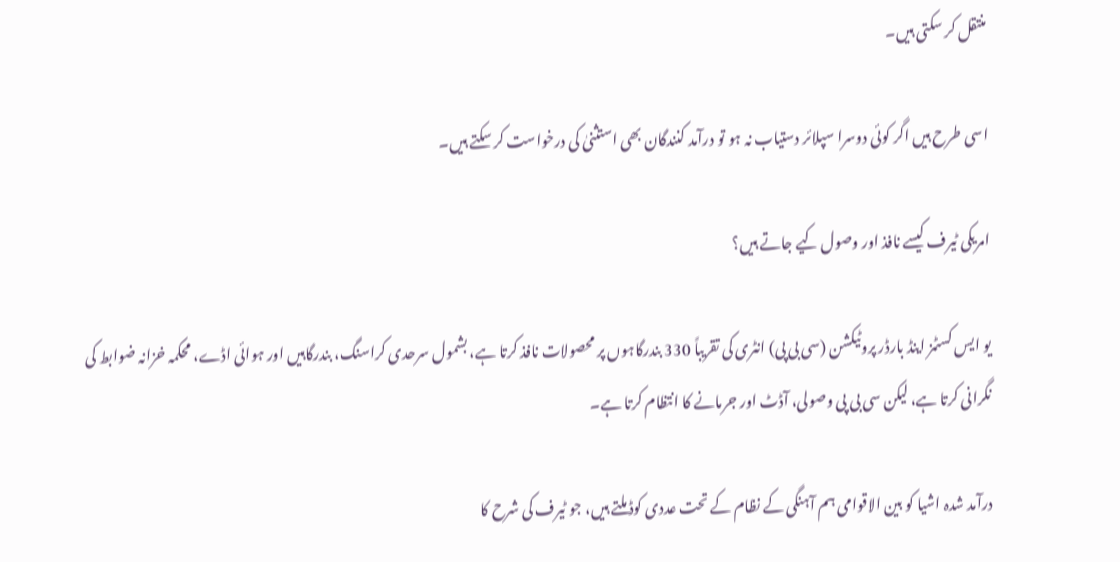منتقل کر سکتی ہیں۔

اسی طرح ہیں اگر کوئی دوسرا سپلائر دستیاب نہ ہو تو درآمد کنندگان بھی استثنیٰ کی درخواست کر سکتے ہیں۔

امریکی ٹیرف کیسے نافذ اور وصول کیے جاتے ہیں؟

یو ایس کسٹمز اینڈ بارڈر پروٹیکشن (سی بی پی) انٹری کی تقریباً 330 بندرگاہوں پر محصولات نافذ کرتا ہے، بشمول سرحدی کراسنگ، بندرگاہیں اور ہوائی اڈے، محکمہ خزانہ ضوابط کی نگرانی کرتا ہے، لیکن سی بی پی وصولی، آڈٹ اور جرمانے کا انتظام کرتا ہے۔

درآمد شدہ اشیا کو بین الاقوامی ہم آہنگی کے نظام کے تحت عددی کوڈ ملتے ہیں، جو ٹیرف کی شرح کا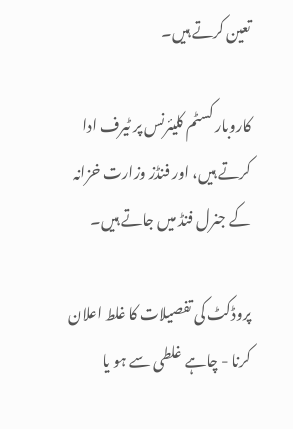تعین کرتے ہیں۔

کاروبار کسٹم کلیئرنس پر ٹیرف ادا کرتے ہیں، اور فنڈز وزارت خزانہ کے جنرل فنڈ میں جاتے ہیں۔

پروڈکٹ کی تفصیلات کا غلط اعلان کرنا - چاہے غلطی سے ہو یا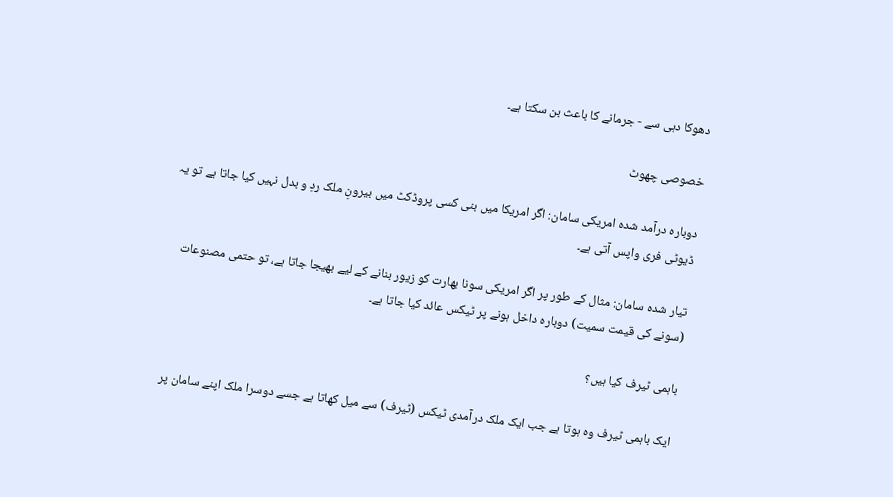دھوکا دہی سے - جرمانے کا باعث بن سکتا ہے۔

خصوصی چھوٹ

دوبارہ درآمد شدہ امریکی سامان: اگر امریکا میں بنی کسی پروڈکٹ میں بیرونِ ملک ردِ و بدل نہیں کیا جاتا ہے تو یہ ڈیوٹی فری واپس آتی ہے۔

تیار شدہ سامان: مثال کے طور پر اگر امریکی سونا بھارت کو زیور بنانے کے لیے بھیجا جاتا ہے، تو حتمی مصنوعات (سونے کی قیمت سمیت) دوبارہ داخل ہونے پر ٹیکس عائد کیا جاتا ہے۔

باہمی ٹیرف کیا ہیں؟

ایک باہمی ٹیرف وہ ہوتا ہے جب ایک ملک درآمدی ٹیکس (ٹیرف) سے میل کھاتا ہے جسے دوسرا ملک اپنے سامان پر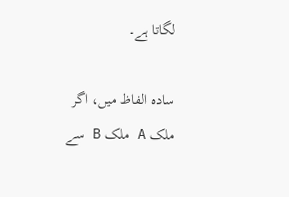لگاتا ہے۔

سادہ الفاظ میں، اگر ملک A ملک B سے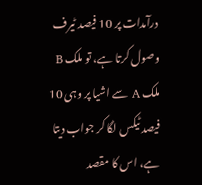درآمدات پر 10 فیصد ٹیرف وصول کرتا ہے، تو ملک B ملک A سے اشیا پر وہی 10 فیصد ٹیکس لگا کر جواب دیتا ہے، اس کا مقصد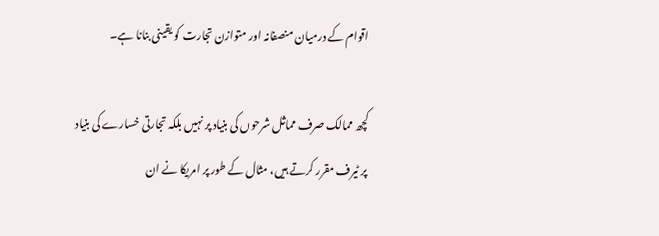اقوام کے درمیان منصفانہ اور متوازن تجارت کو یقینی بنانا ہے۔

کچھ ممالک صرف مماثل شرحوں کی بنیاد پر نہیں بلکہ تجارتی خسارے کی بنیاد پر ٹیرف مقرر کرتے ہیں، مثال کے طور پر امریکا نے ان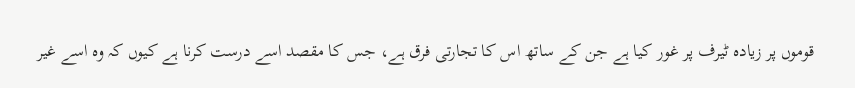قوموں پر زیادہ ٹیرف پر غور کیا ہے جن کے ساتھ اس کا تجارتی فرق ہے، جس کا مقصد اسے درست کرنا ہے کیوں کہ وہ اسے غیر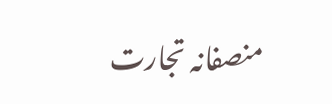منصفانہ تجارت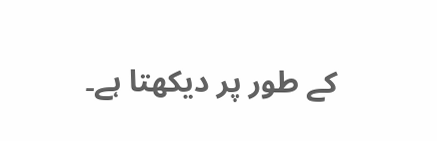کے طور پر دیکھتا ہے۔